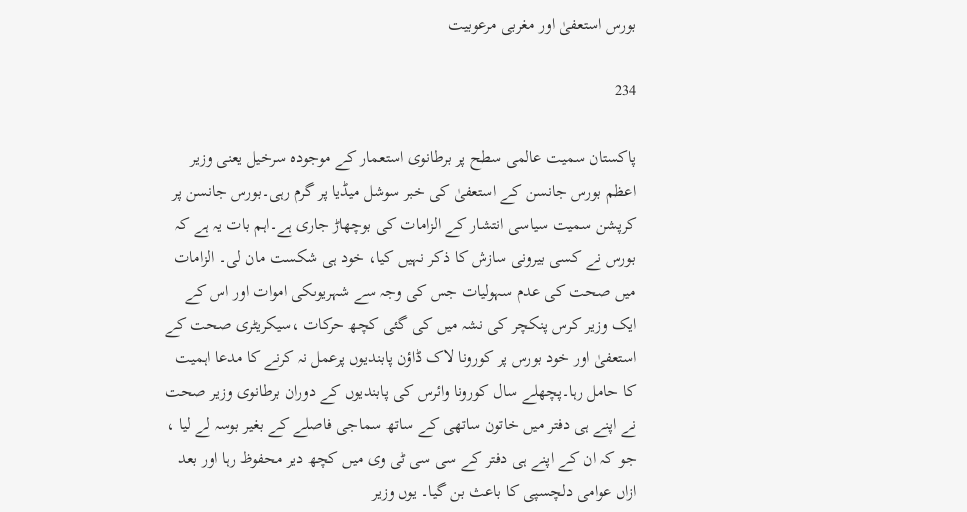بورس استعفیٰ اور مغربی مرعوبیت

234

پاکستان سمیت عالمی سطح پر برطانوی استعمار کے موجودہ سرخیل یعنی وزیر اعظم بورس جانسن کے استعفیٰ کی خبر سوشل میڈیا پر گرم رہی۔بورس جانسن پر کرپشن سمیت سیاسی انتشار کے الزامات کی بوچھاڑ جاری ہے۔اہم بات یہ ہے کہ بورس نے کسی بیرونی سازش کا ذکر نہیں کیا، خود ہی شکست مان لی۔ الزامات میں صحت کی عدم سہولیات جس کی وجہ سے شہریوںکی اموات اور اس کے ایک وزیر کرس پنکچر کی نشہ میں کی گئی کچھ حرکات ،سیکریٹری صحت کے استعفیٰ اور خود بورس پر کورونا لاک ڈاؤن پابندیوں پرعمل نہ کرنے کا مدعا اہمیت کا حامل رہا۔پچھلے سال کورونا وائرس کی پابندیوں کے دوران برطانوی وزیر صحت نے اپنے ہی دفتر میں خاتون ساتھی کے ساتھ سماجی فاصلے کے بغیر بوسہ لے لیا ، جو کہ ان کے اپنے ہی دفتر کے سی سی ٹی وی میں کچھ دیر محفوظ رہا اور بعد ازاں عوامی دلچسپی کا باعث بن گیا۔ یوں وزیر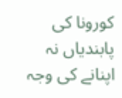کورونا کی پابندیاں نہ اپنانے کی وجہ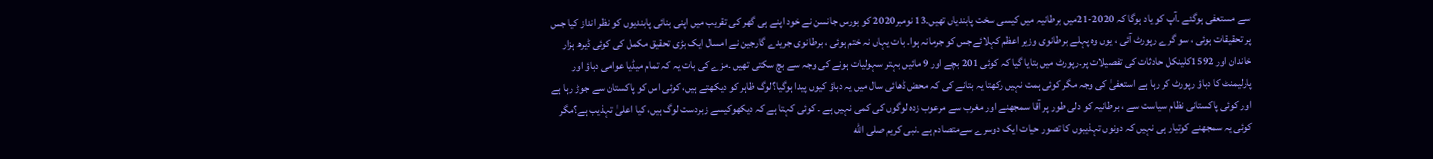سے مستعفی ہوگئے ۔آپ کو یاد ہوگا کہ 2020-21میں برطانیہ میں کیسی سخت پابندیاں تھیں۔13 نومبر2020 کو بورس جانسن نے خود اپنے ہی گھر کی تقریب میں اپنی بنائی پابندیوں کو نظر انداز کیا جس پر تحقیقات ہوئی ، سو گرے رپورٹ آئی ، یوں وہ پہلے برطانوی وزیر اعظم کہلائےجس کو جرمانہ ہوا۔ بات یہاں نہ ختم ہوئی ، برطانوی جریدے گارجین نے امسال ایک بڑی تحقیق مکمل کی کوئی ڈیرھ ہزار خاندان اور 1592کلینکل حادثات کی تفصیلات پر۔رپورٹ میں بتایا گیا کہ کوئی 201 بچے اور 9 مائیں بہتر سہولیات ہونے کی وجہ سے بچ سکتی تھیں ۔مزے کی بات یہ کہ تمام میڈیا عوامی دباؤ اور پارلیمنٹ کا دباؤ رپورٹ کر رہا ہے استعفیٰ کی وجہ مگر کوئی ہمت نہیں رکھتا یہ بتانے کی کہ محض ڈھائی سال میں یہ دباؤ کیوں پیدا ہوگیا؟لوگ ظاہر کو دیکھتے ہیں، کوئی اس کو پاکستان سے جوڑ رہا ہے اور کوئی پاکستانی نظام سیاست سے ، برطانیہ کو دلی طور پر آقا سمجھنے اور مغرب سے مرعوب زدہ لوگوں کی کمی نہیں ہے ۔ کوئی کہتا ہے کہ دیکھوکیسے زبردست لوگ ہیں، کیا اعلیٰ تہذیب ہے؟مگر کوئی یہ سمجھنے کوتیار ہی نہیں کہ دونوں تہذیبوں کا تصور حیات ایک دوسرے سےمتصادم ہے ۔نبی کریم صلى الله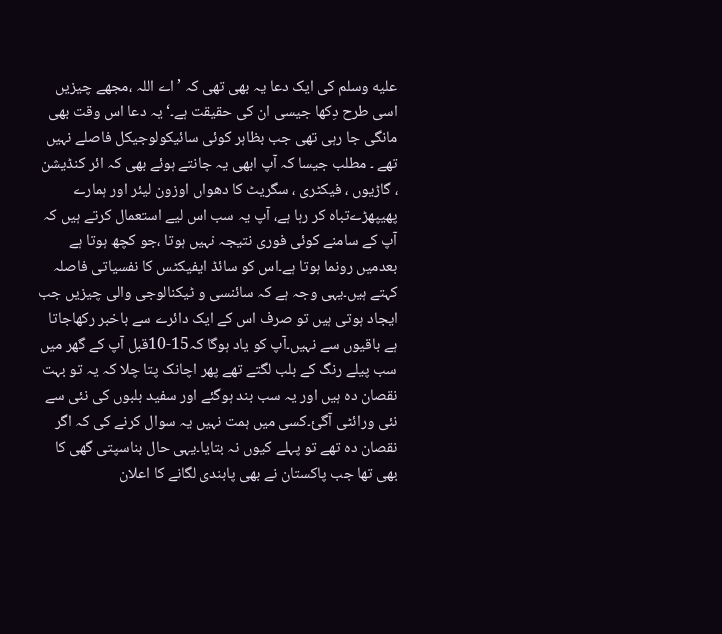عليه وسلم کی ایک دعا یہ بھی تھی کہ ’اے اللہ ،مجھے چیزیں اسی طرح دِکھا جیسی ان کی حقیقت ہے۔‘ یہ دعا اس وقت بھی مانگی جا رہی تھی جب بظاہر کوئی سائیکولوجیکل فاصلے نہیں تھے ۔ مطلب جیسا کہ آپ ابھی یہ جانتے ہوئے بھی کہ ائر کنڈیشن ، گاڑیوں ، فیکٹری ، سگریٹ کا دھواں اوزون لیئر اور ہمارے پھیپھڑےتباہ کر رہا ہے، آپ یہ سب اس لیے استعمال کرتے ہیں کہ آپ کے سامنے کوئی فوری نتیجہ نہیں ہوتا ،جو کچھ ہوتا ہے بعدمیں رونما ہوتا ہے۔اس کو سائڈ ایفیکٹس کا نفسیاتی فاصلہ کہتے ہیں۔یہی وجہ ہے کہ سائنسی و ٹیکنالوجی والی چیزیں جب ایجاد ہوتی ہیں تو صرف اس کے ایک دائرے سے باخبر رکھاجاتا ہے باقیوں سے نہیں۔آپ کو یاد ہوگا کہ15-10قبل آپ کے گھر میں سب پیلے رنگ کے بلب لگتے تھے پھر اچانک پتا چلا کہ یہ تو بہت نقصان دہ ہیں اور یہ سب بند ہوگئے اور سفید بلبوں کی نئی سے نئی ورائٹی آگئ۔کسی میں ہمت نہیں یہ سوال کرنے کی کہ اگر نقصان دہ تھے تو پہلے کیوں نہ بتایا۔یہی حال بناسپتی گھی کا بھی تھا جب پاکستان نے بھی پابندی لگانے کا اعلان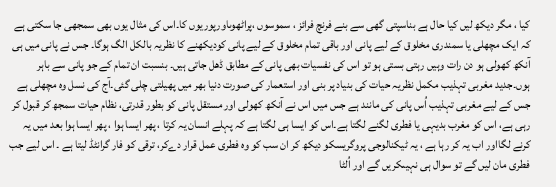کیا ، مگر دیکھ لیں کیا حال ہے بناسپتی گھی سے بنے فرنچ فرائز ، سموسوں ،پراٹھوںاورپوریوں کا۔اس کی مثال یوں بھی سمجھی جا سکتی ہے کہ ایک مچھلی یا سمندری مخلوق کے لیے پانی اور باقی تمام مخلوق کے لیے پانی کودیکھنے کا نظریہ بالکل الگ ہوگا۔ جس نے پانی میں ہی آنکھ کھولی ہو دن رات وہیں رہتی بستی ہو تو اس کی نفسیات بھی پانی کے مطابق ڈھل جاتی ہیں۔ بنسبت ان تمام کے جو پانی سے باہر ہوں۔جدید مغربی تہذیب مکمل نظریہ حیات کی بنیاد پر بنی اور استعمار کی صورت دنیا بھر میں پھیلتی چلی گئی۔آج کی نسل وہ مچھلی ہے جس کے لیے مغربی تہذیب اُس پانی کی مانند ہے جس میں اس نے آنکھ کھولی اور مستقل پانی کو بطور قدرتی، نظام حیات سمجھ کر قبول کر رہی ہے، اس کو مغرب بدیہی یا فطری لگنے لگتا ہے۔اس کو ایسا ہی لگتا ہے کہ پہلے انسان یہ کرتا ، پھر ایسا ہوا ، پھر ایسا ہوا بعد میں یہ کرنے لگااور اب یہ کر رہا ہے ، یہ ٹیکنالوجی پروگریسکو دیکھ کر ان سب کو وہ فطری عمل قرار دےکر، ترقی کو فار گرانٹڈ لیتا ہے ۔ اس لیے جب فطری مان لیں گے تو سوال ہی نہیںکریں گے اور اُلٹا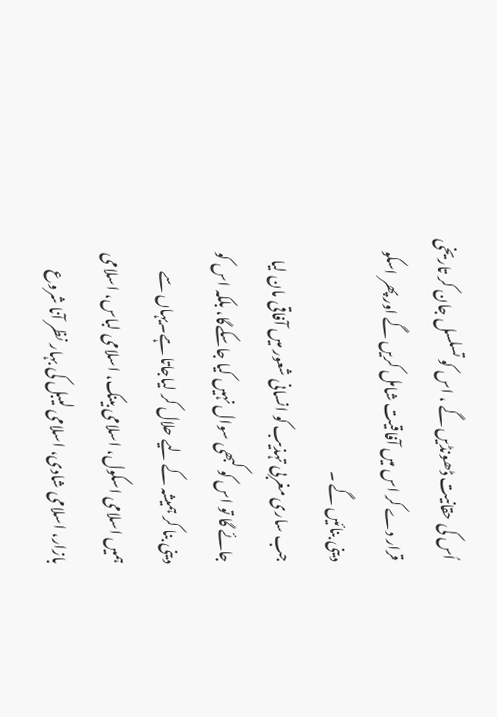اُس کی حقانیت ڈھونڈیں گے ، اس کو تسلسل جان کر تاریخی قرار دے کر اس میں آفاقیت شامل کریں گے اور پھر اسکو دینی بنائیں گے ۔
جب ساری مغربی تہذیب کو انسانی شعور میں آفاقی مان لیا جائے گا تو اس کو کبھی سوال نہیں کیا جاسکےگا، بلکہ اس کو دینی بنا کر ہمیشہ کے لیے حلال کر لیاجاتا ہے۔یہاں سے ہمیں اسلامی اسکول، اسلامی بینک، اسلامی لباس، اسلامی بازار، اسلامی شادی، اسلامی لیبل کی بہار نظر آنا شروع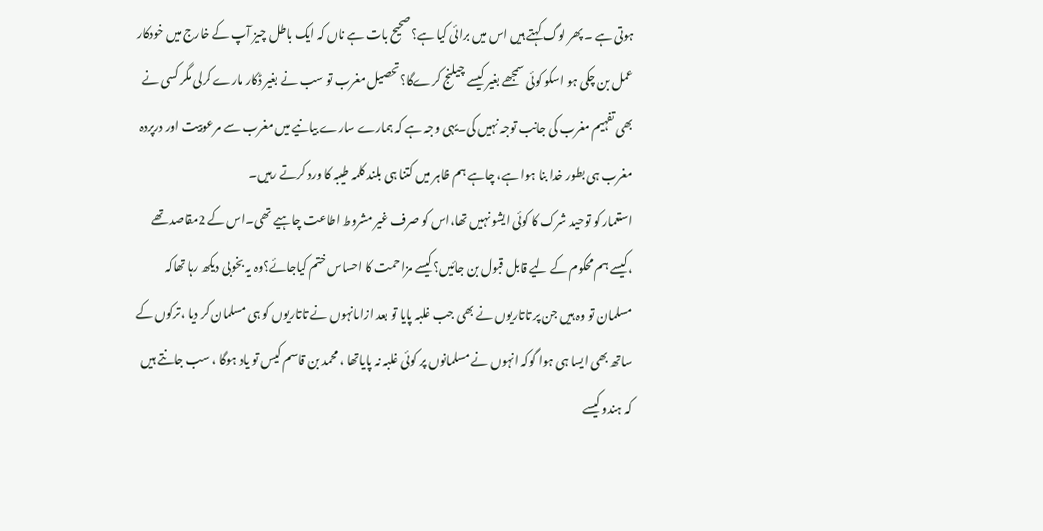ہوتی ہے ۔ پھر لوگ کہتے ہیں اس میں برائی کیا ہے؟صحیح بات ہے ناں کہ ایک باطل چیز آپ کے خارج میں خودکار عمل بن چکی ہو اسکو کوئی سمجھے بغیر کیسے چیلنج کرےگا؟تحصیل مغرب تو سب نے بغیر ڈکار مارے کرلی مگر کسی نے بھی تفہیم مغرب کی جانب توجہ نہیں کی۔یہی وجہ ہے کہ ہمارے سارے بیانیے میں مغرب سے مرعوبیت اور درپردہ مغرب ہی بطور خدا بنا ہوا ہے، چاہے ہم ظاہر میں کتنا ہی بلند کلمہ طیبہ کا ورد کرتے رہیں۔
استعمار کو توحید شرک کا کوئی ایشو نہیں تھا،اس کو صرف غیر مشروط اطاعت چاہیے تھی۔اس کے 2مقاصد تھے ،کیسے ہم محکوم کے لیے قابل قبول بن جائیں؟کیسے مزاحمت کا احساس ختم کیاجائے؟وہ یہ بخوبی دیکھ رہا تھاکہ مسلمان تو وہ ہیں جن پر تاتاریوں نے بھی جب غلبہ پایا تو بعد ازاںانہوں نے تاتاریوں کو ہی مسلمان کر دیا ،ترکوں کے ساتھ بھی ایسا ہی ہوا گوکہ انہوں نے مسلمانوں پر کوئی غلبہ نہ پایاتھا ، محمد بن قاسم کیس تو یاد ہوگا ، سب جانتے ہیں کہ ہندو کیسے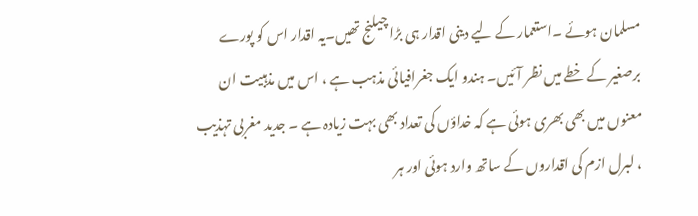مسلمان ہوئے ۔استعمار کے لیے دینی اقدار ہی بڑا چیلنج تھیں۔یہ اقدار اس کو پورے برصغیر کے خطے میں نظر آئیں۔ ہندو ایک جغرافیائی مذہب ہے ، اس میں مذہبیت ان معنوں میں بھی بھری ہوئی ہے کہ خداؤں کی تعداد بھی بہت زیادہ ہے ۔ جدید مغربی تہذیب ، لبرل ازم کی اقداروں کے ساتھ وارد ہوئی اور ہر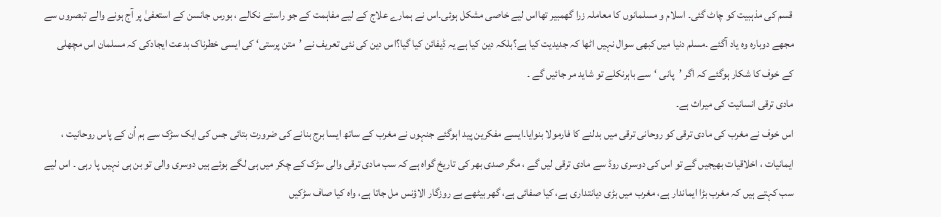قسم کی مذہبیت کو چاٹ گئی۔ اسلام و مسلمانوں کا معاملہ زرا گھمبیر تھااس لیے خاصی مشکل ہوئی۔اس نے ہمارے علاج کے لیے مفاہمت کے جو راستے نکالے ، بورس جانسن کے استعفیٰ پر آج ہونے والے تبصروں سے مجھے دوبارہ وہ یاد آگئے ۔مسلم دنیا میں کبھی سوال نہیں اٹھا کہ جدیدیت کیا ہے؟بلکہ دین کیا ہے یہ ڈیفائن کیا گیا؟اس دین کی نئی تعریف نے ’متن پرستی‘ کی ایسی خطرناک بدعت ایجادکی کہ مسلمان اس مچھلی کے خوف کا شکار ہوگئے کہ اگر ’پانی ‘سے باہرنکلے تو شاید مر جائیں گے ۔
مادی ترقی انسانیت کی میراث ہے۔
اس خوف نے مغرب کی مادی ترقی کو روحانی ترقی میں بدلنے کا فارمولا بنوایا۔ایسے مفکرین پید اہوگئے جنہوں نے مغرب کے ساتھ ایسا برج بنانے کی ضرورت بتائی جس کی ایک سڑک سے ہم اُن کے پاس روحانیت ، ایمانیات ، اخلاقیات بھیجیں گے تو اس کی دوسری روڈ سے مادی ترقی لیں گے ، مگر صدی بھر کی تاریخ گواہ ہے کہ سب مادی ترقی والی سڑک کے چکر میں ہی لگے ہوئے ہیں دوسری والی تو بن ہی نہیں پا رہی ۔ اس لیے سب کہتے ہیں کہ مغرب بڑا ایماندار ہے، مغرب میں بڑی دیانتداری ہے، کیا صفائی ہے، گھر بیٹھے بے روزگار الاؤنس مل جاتا ہے، واہ کیا صاف سڑکیں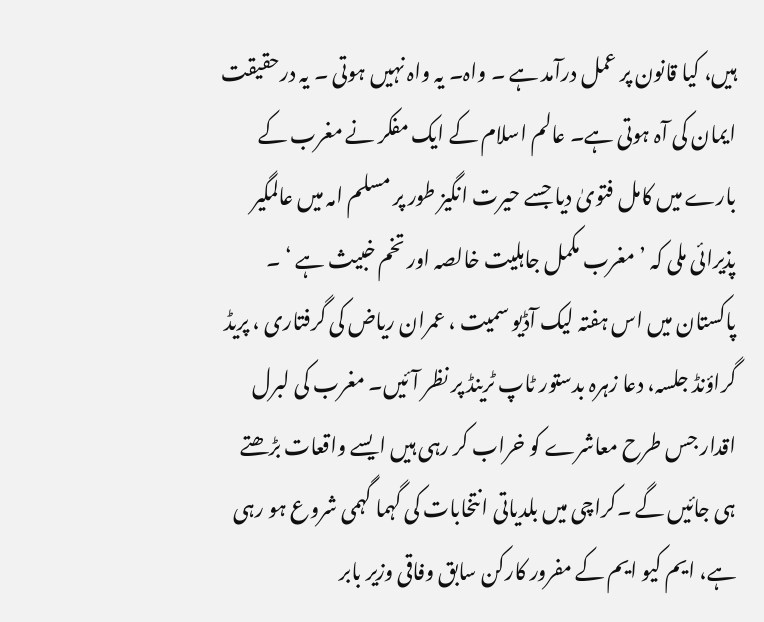ہیں، کیا قانون پر عمل درآمد ہے ۔ واہ۔ یہ واہ نہیں ہوتی ۔ یہ درحقیقت ایمان کی آہ ہوتی ہے۔ عالم اسلام کے ایک مفکر نے مغرب کے بارے میں کامل فتویٰ دیا جسے حیرت انگیز طور پر مسلم امہ میں عالمگیر پذیرائی ملی کہ ’مغرب مکمل جاہلیت خالصہ اور تخم خبیث ہے ‘ ۔
پاکستان میں اس ہفتہ لیک آڈیو سمیت ، عمران ریاض کی گرفتاری ، پریڈ گراؤنڈ جلسہ، دعا زہرہ بدستور ٹاپ ٹرینڈ پر نظر آئیں۔ مغرب کی لبرل اقدار جس طرح معاشرے کو خراب کر رہی ہیں ایسے واقعات بڑھتے ہی جائیں گے ۔کراچی میں بلدیاتی انتخابات کی گہما گہمی شروع ہو رہی ہے، ایم کیو ایم کے مفرور کارکن سابق وفاقی وزیر بابر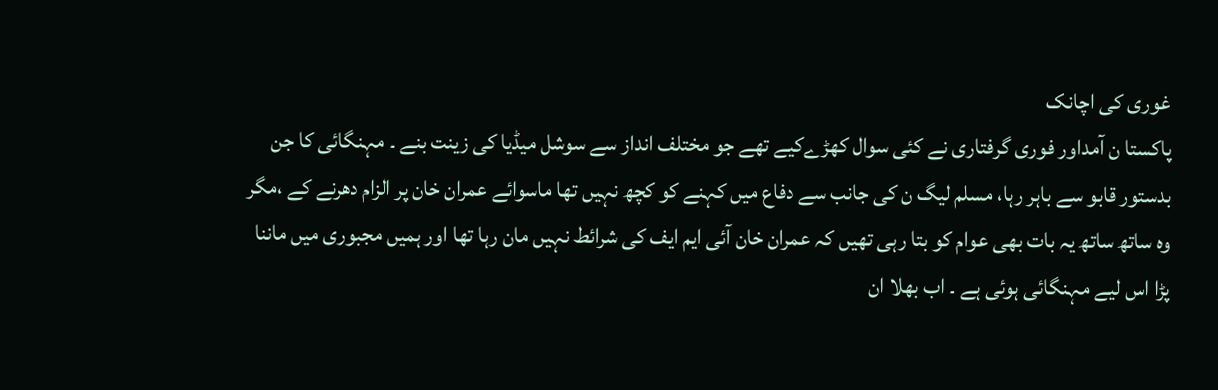غوری کی اچانک
پاکستا ن آمداور فوری گرفتاری نے کئی سوال کھڑےکیے تھے جو مختلف انداز سے سوشل میڈیا کی زینت بنے ۔ مہنگائی کا جن بدستور قابو سے باہر رہا، مسلم لیگ ن کی جانب سے دفاع میں کہنے کو کچھ نہیں تھا ماسوائے عمران خان پر الزام دھرنے کے ،مگر وہ ساتھ ساتھ یہ بات بھی عوام کو بتا رہی تھیں کہ عمران خان آئی ایم ایف کی شرائط نہیں مان رہا تھا اور ہمیں مجبوری میں ماننا پڑا اس لیے مہنگائی ہوئی ہے ۔ اب بھلا ان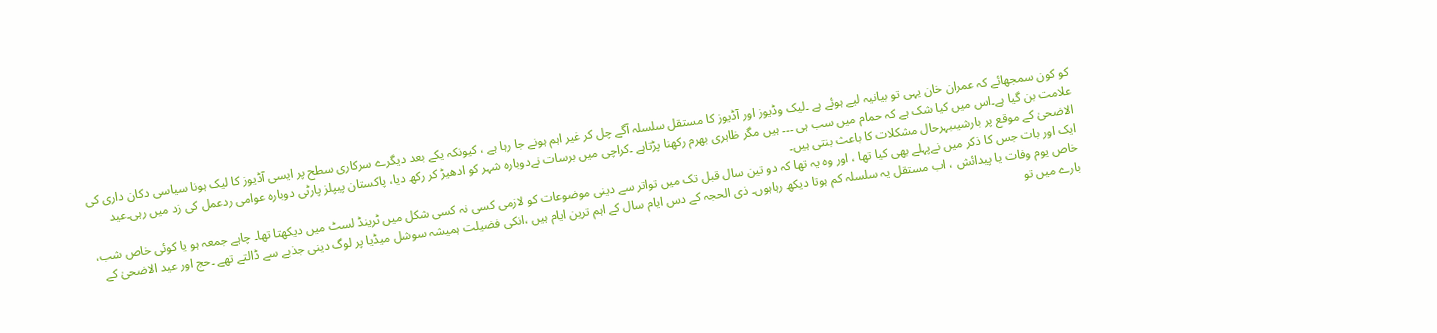کو کون سمجھائے کہ عمران خان یہی تو بیانیہ لیے ہوئے ہے ۔لیک وڈیوز اور آڈیوز کا مستقل سلسلہ آگے چل کر غیر اہم ہونے جا رہا ہے ، کیونکہ یکے بعد دیگرے سرکاری سطح پر ایسی آڈیوز کا لیک ہونا سیاسی دکان داری کی علامت بن گیا ہے۔اس میں کیا شک ہے کہ حمام میں سب ہی ۔۔۔ ہیں مگر ظاہری بھرم رکھنا پڑتاہے ۔کراچی میں برسات نےدوبارہ شہر کو ادھیڑ کر رکھ دیا، پاکستان پیپلز پارٹی دوبارہ عوامی ردعمل کی زد میں رہی۔عید الاضحیٰ کے موقع پر بارشیںبہرحال مشکلات کا باعث بنتی ہیں۔
ایک اور بات جس کا ذکر میں نےپہلے بھی کیا تھا ، اور وہ یہ تھا کہ دو تین سال قبل تک میں تواتر سے دینی موضوعات کو لازمی کسی نہ کسی شکل میں ٹرینڈ لسٹ میں دیکھتا تھا۔ چاہے جمعہ ہو یا کوئی خاص شب، خاص یوم وفات یا پیدائش ، اب مستقل یہ سلسلہ کم ہوتا دیکھ رہاہوں۔ ذی الحجہ کے دس ایام سال کے اہم ترین ایام ہیں ،انکی فضیلت ہمیشہ سوشل میڈیا پر لوگ دینی جذبے سے ڈالتے تھے ۔حج اور عید الاضحیٰ کے بارے میں تو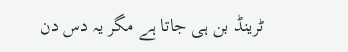ٹرینڈ بن ہی جاتا ہے مگر یہ دس دن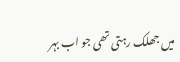میں جھلک رہتی تھی جو اب بہر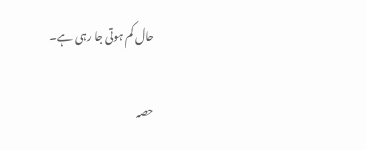حال کم ہوتی جا رہی ہے۔

حصہ